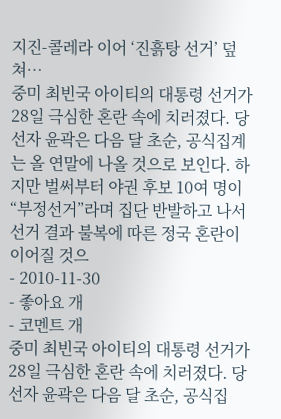지진-콜레라 이어 ‘진흙탕 선거’ 덮쳐…
중미 최빈국 아이티의 대통령 선거가 28일 극심한 혼란 속에 치러졌다. 당선자 윤곽은 다음 달 초순, 공식집계는 올 연말에 나올 것으로 보인다. 하지만 벌써부터 야권 후보 10여 명이 “부정선거”라며 집단 반발하고 나서 선거 결과 불복에 따른 정국 혼란이 이어질 것으
- 2010-11-30
- 좋아요 개
- 코멘트 개
중미 최빈국 아이티의 대통령 선거가 28일 극심한 혼란 속에 치러졌다. 당선자 윤곽은 다음 달 초순, 공식집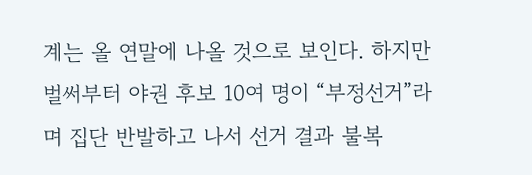계는 올 연말에 나올 것으로 보인다. 하지만 벌써부터 야권 후보 10여 명이 “부정선거”라며 집단 반발하고 나서 선거 결과 불복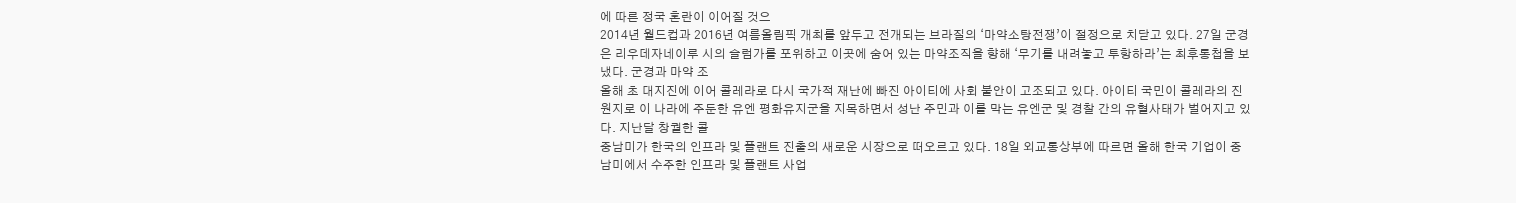에 따른 정국 혼란이 이어질 것으
2014년 월드컵과 2016년 여름올림픽 개최를 앞두고 전개되는 브라질의 ‘마약소탕전쟁’이 절정으로 치닫고 있다. 27일 군경은 리우데자네이루 시의 슬럼가를 포위하고 이곳에 숨어 있는 마약조직을 향해 ‘무기를 내려놓고 투항하라’는 최후통첩을 보냈다. 군경과 마약 조
올해 초 대지진에 이어 콜레라로 다시 국가적 재난에 빠진 아이티에 사회 불안이 고조되고 있다. 아이티 국민이 콜레라의 진원지로 이 나라에 주둔한 유엔 평화유지군을 지목하면서 성난 주민과 이를 막는 유엔군 및 경찰 간의 유혈사태가 벌어지고 있다. 지난달 창궐한 콜
중남미가 한국의 인프라 및 플랜트 진출의 새로운 시장으로 떠오르고 있다. 18일 외교통상부에 따르면 올해 한국 기업이 중남미에서 수주한 인프라 및 플랜트 사업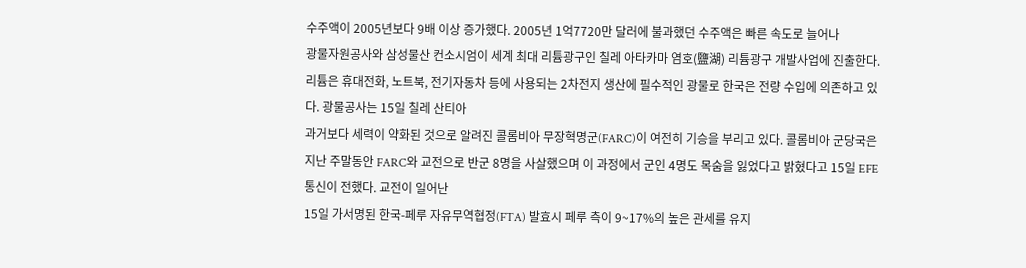수주액이 2005년보다 9배 이상 증가했다. 2005년 1억7720만 달러에 불과했던 수주액은 빠른 속도로 늘어나
광물자원공사와 삼성물산 컨소시엄이 세계 최대 리튬광구인 칠레 아타카마 염호(鹽湖) 리튬광구 개발사업에 진출한다. 리튬은 휴대전화, 노트북, 전기자동차 등에 사용되는 2차전지 생산에 필수적인 광물로 한국은 전량 수입에 의존하고 있다. 광물공사는 15일 칠레 산티아
과거보다 세력이 약화된 것으로 알려진 콜롬비아 무장혁명군(FARC)이 여전히 기승을 부리고 있다. 콜롬비아 군당국은 지난 주말동안 FARC와 교전으로 반군 8명을 사살했으며 이 과정에서 군인 4명도 목숨을 잃었다고 밝혔다고 15일 EFE통신이 전했다. 교전이 일어난
15일 가서명된 한국-페루 자유무역협정(FTA) 발효시 페루 측이 9~17%의 높은 관세를 유지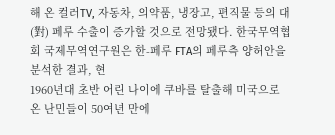해 온 컬러TV, 자동차, 의약품, 냉장고, 편직물 등의 대(對) 페루 수출이 증가할 것으로 전망됐다. 한국무역협회 국제무역연구원은 한-페루 FTA의 페루측 양허안을 분석한 결과, 현
1960년대 초반 어린 나이에 쿠바를 탈출해 미국으로 온 난민들이 50여년 만에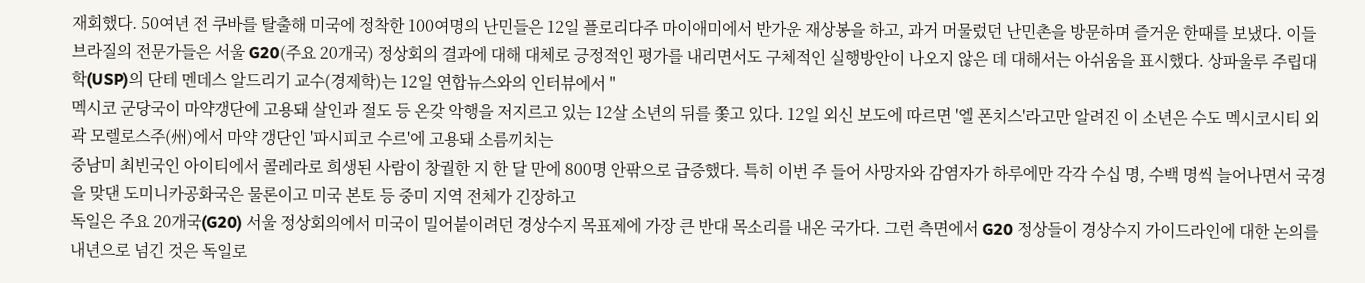재회했다. 50여년 전 쿠바를 탈출해 미국에 정착한 100여명의 난민들은 12일 플로리다주 마이애미에서 반가운 재상봉을 하고, 과거 머물렀던 난민촌을 방문하며 즐거운 한때를 보냈다. 이들
브라질의 전문가들은 서울 G20(주요 20개국) 정상회의 결과에 대해 대체로 긍정적인 평가를 내리면서도 구체적인 실행방안이 나오지 않은 데 대해서는 아쉬움을 표시했다. 상파울루 주립대학(USP)의 단테 멘데스 알드리기 교수(경제학)는 12일 연합뉴스와의 인터뷰에서 "
멕시코 군당국이 마약갱단에 고용돼 살인과 절도 등 온갖 악행을 저지르고 있는 12살 소년의 뒤를 쫓고 있다. 12일 외신 보도에 따르면 '엘 폰치스'라고만 알려진 이 소년은 수도 멕시코시티 외곽 모렐로스주(州)에서 마약 갱단인 '파시피코 수르'에 고용돼 소름끼치는
중남미 최빈국인 아이티에서 콜레라로 희생된 사람이 창궐한 지 한 달 만에 800명 안팎으로 급증했다. 특히 이번 주 들어 사망자와 감염자가 하루에만 각각 수십 명, 수백 명씩 늘어나면서 국경을 맞댄 도미니카공화국은 물론이고 미국 본토 등 중미 지역 전체가 긴장하고
독일은 주요 20개국(G20) 서울 정상회의에서 미국이 밀어붙이려던 경상수지 목표제에 가장 큰 반대 목소리를 내온 국가다. 그런 측면에서 G20 정상들이 경상수지 가이드라인에 대한 논의를 내년으로 넘긴 것은 독일로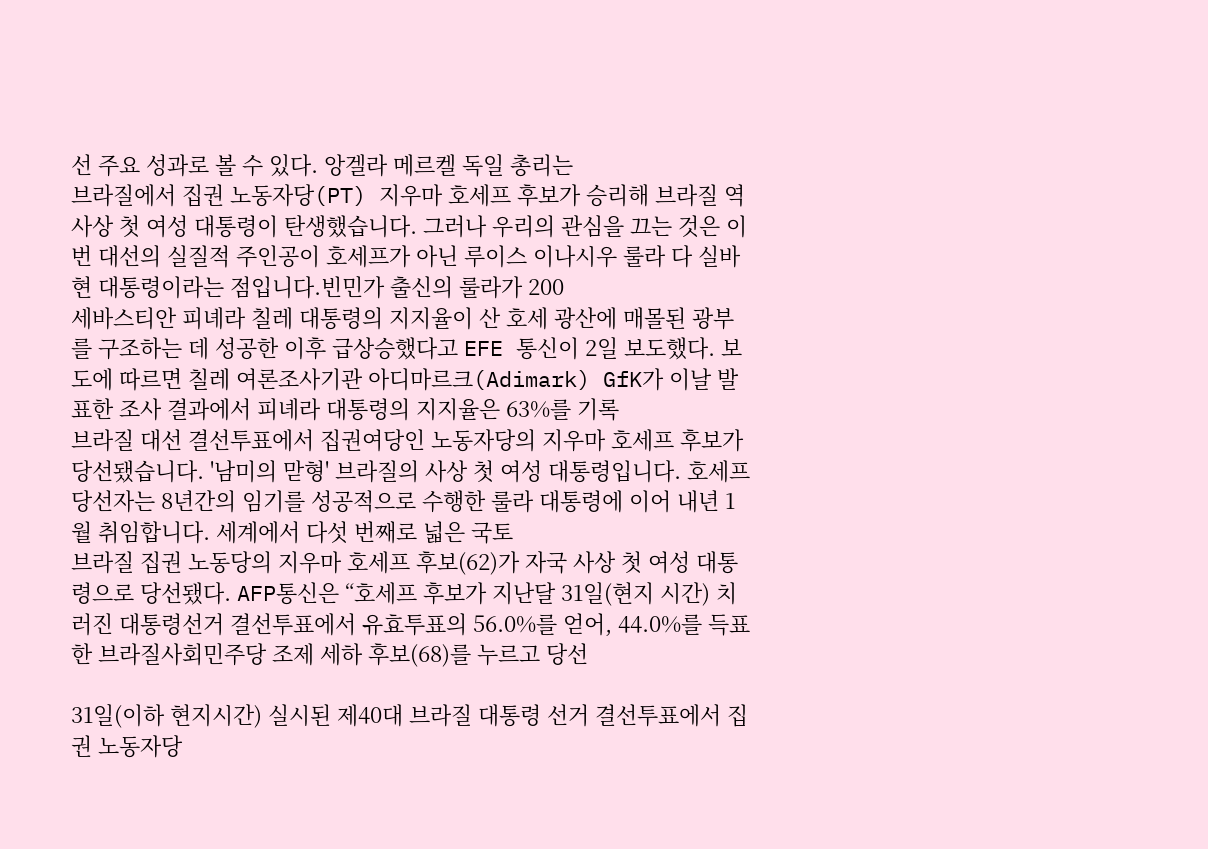선 주요 성과로 볼 수 있다. 앙겔라 메르켈 독일 총리는
브라질에서 집권 노동자당(PT) 지우마 호세프 후보가 승리해 브라질 역사상 첫 여성 대통령이 탄생했습니다. 그러나 우리의 관심을 끄는 것은 이번 대선의 실질적 주인공이 호세프가 아닌 루이스 이나시우 룰라 다 실바 현 대통령이라는 점입니다.빈민가 출신의 룰라가 200
세바스티안 피녜라 칠레 대통령의 지지율이 산 호세 광산에 매몰된 광부를 구조하는 데 성공한 이후 급상승했다고 EFE 통신이 2일 보도했다. 보도에 따르면 칠레 여론조사기관 아디마르크(Adimark) GfK가 이날 발표한 조사 결과에서 피녜라 대통령의 지지율은 63%를 기록
브라질 대선 결선투표에서 집권여당인 노동자당의 지우마 호세프 후보가 당선됐습니다. '남미의 맏형' 브라질의 사상 첫 여성 대통령입니다. 호세프 당선자는 8년간의 임기를 성공적으로 수행한 룰라 대통령에 이어 내년 1월 취임합니다. 세계에서 다섯 번째로 넓은 국토
브라질 집권 노동당의 지우마 호세프 후보(62)가 자국 사상 첫 여성 대통령으로 당선됐다. AFP통신은 “호세프 후보가 지난달 31일(현지 시간) 치러진 대통령선거 결선투표에서 유효투표의 56.0%를 얻어, 44.0%를 득표한 브라질사회민주당 조제 세하 후보(68)를 누르고 당선

31일(이하 현지시간) 실시된 제40대 브라질 대통령 선거 결선투표에서 집권 노동자당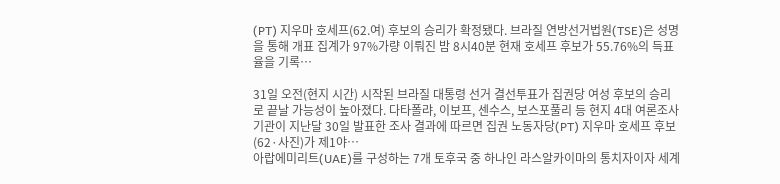(PT) 지우마 호세프(62.여) 후보의 승리가 확정됐다. 브라질 연방선거법원(TSE)은 성명을 통해 개표 집계가 97%가량 이뤄진 밤 8시40분 현재 호세프 후보가 55.76%의 득표율을 기록…

31일 오전(현지 시간) 시작된 브라질 대통령 선거 결선투표가 집권당 여성 후보의 승리로 끝날 가능성이 높아졌다. 다타폴랴, 이보프, 센수스, 보스포풀리 등 현지 4대 여론조사기관이 지난달 30일 발표한 조사 결과에 따르면 집권 노동자당(PT) 지우마 호세프 후보(62·사진)가 제1야…
아랍에미리트(UAE)를 구성하는 7개 토후국 중 하나인 라스알카이마의 통치자이자 세계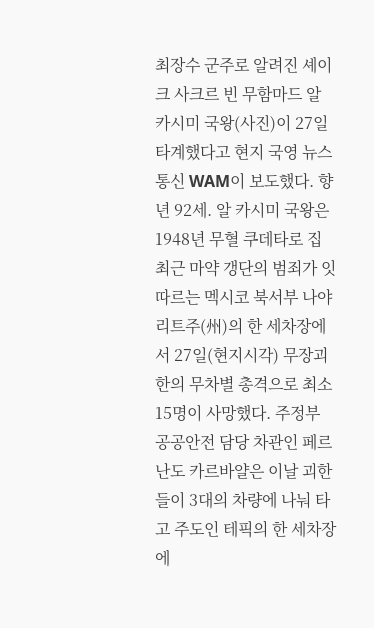최장수 군주로 알려진 셰이크 사크르 빈 무함마드 알 카시미 국왕(사진)이 27일 타계했다고 현지 국영 뉴스통신 WAM이 보도했다. 향년 92세. 알 카시미 국왕은 1948년 무혈 쿠데타로 집
최근 마약 갱단의 범죄가 잇따르는 멕시코 북서부 나야리트주(州)의 한 세차장에서 27일(현지시각) 무장괴한의 무차별 총격으로 최소 15명이 사망했다. 주정부 공공안전 담당 차관인 페르난도 카르바얄은 이날 괴한들이 3대의 차량에 나눠 타고 주도인 테픽의 한 세차장에